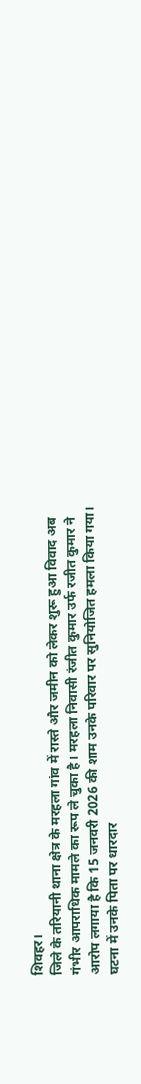शिवहर।
जिले के तरियानी थाना क्षेत्र के मरहला गांव में रास्ते और जमीन को लेकर शुरू हुआ विवाद अब गंभीर आपराधिक मामले का रूप ले चुका है। मरहला निवासी रंजीत कुमार उर्फ रजीत कुमार ने आरोप लगाया है कि 15 जनवरी 2026 की शाम उनके परिवार पर सुनियोजित हमला किया गया। घटना में उनके पिता पर धारदार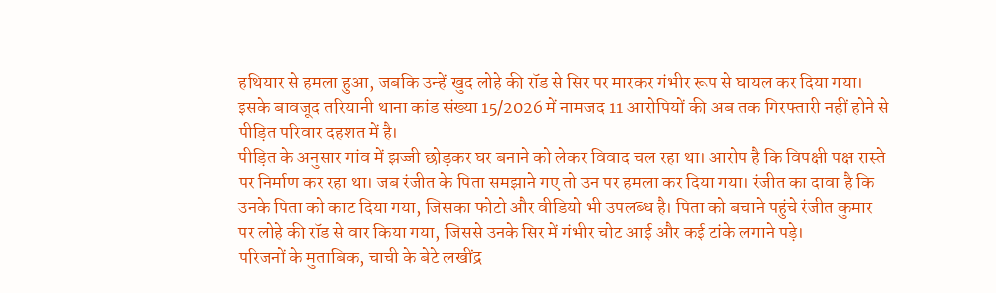हथियार से हमला हुआ, जबकि उन्हें खुद लोहे की रॉड से सिर पर मारकर गंभीर रूप से घायल कर दिया गया। इसके बावजूद तरियानी थाना कांड संख्या 15/2026 में नामजद 11 आरोपियों की अब तक गिरफ्तारी नहीं होने से पीड़ित परिवार दहशत में है।
पीड़ित के अनुसार गांव में झज्जी छोड़कर घर बनाने को लेकर विवाद चल रहा था। आरोप है कि विपक्षी पक्ष रास्ते पर निर्माण कर रहा था। जब रंजीत के पिता समझाने गए तो उन पर हमला कर दिया गया। रंजीत का दावा है कि उनके पिता को काट दिया गया, जिसका फोटो और वीडियो भी उपलब्ध है। पिता को बचाने पहुंचे रंजीत कुमार पर लोहे की रॉड से वार किया गया, जिससे उनके सिर में गंभीर चोट आई और कई टांके लगाने पड़े।
परिजनों के मुताबिक, चाची के बेटे लखींद्र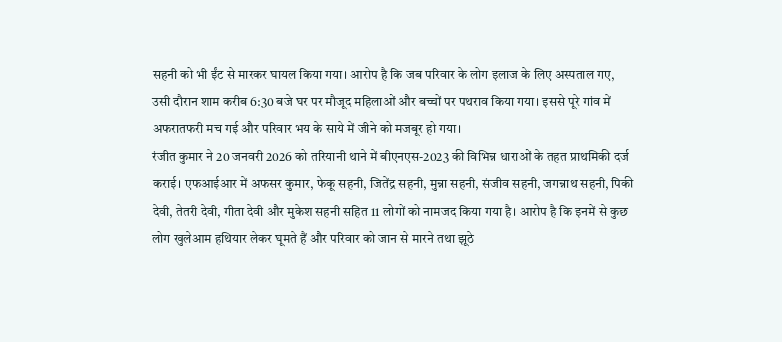सहनी को भी ईंट से मारकर घायल किया गया। आरोप है कि जब परिवार के लोग इलाज के लिए अस्पताल गए, उसी दौरान शाम करीब 6:30 बजे घर पर मौजूद महिलाओं और बच्चों पर पथराव किया गया। इससे पूरे गांव में अफरातफरी मच गई और परिवार भय के साये में जीने को मजबूर हो गया।
रंजीत कुमार ने 20 जनवरी 2026 को तरियानी थाने में बीएनएस-2023 की विभिन्न धाराओं के तहत प्राथमिकी दर्ज कराई। एफआईआर में अफसर कुमार, फेकू सहनी, जितेंद्र सहनी, मुन्ना सहनी, संजीव सहनी, जगन्नाथ सहनी, पिकी देवी, तेतरी देवी, गीता देवी और मुकेश सहनी सहित 11 लोगों को नामजद किया गया है। आरोप है कि इनमें से कुछ लोग खुलेआम हथियार लेकर घूमते हैं और परिवार को जान से मारने तथा झूठे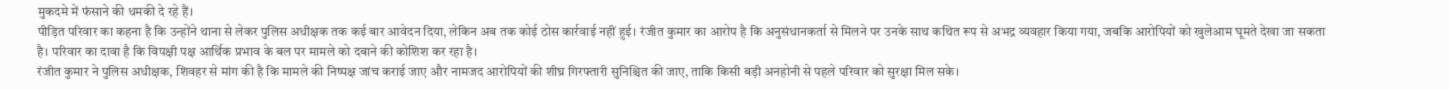मुकदमे में फंसाने की धमकी दे रहे हैं।
पीड़ित परिवार का कहना है कि उन्होंने थाना से लेकर पुलिस अधीक्षक तक कई बार आवेदन दिया, लेकिन अब तक कोई ठोस कार्रवाई नहीं हुई। रंजीत कुमार का आरोप है कि अनुसंधानकर्ता से मिलने पर उनके साथ कथित रूप से अभद्र व्यवहार किया गया, जबकि आरोपियों को खुलेआम घूमते देखा जा सकता है। परिवार का दावा है कि विपक्षी पक्ष आर्थिक प्रभाव के बल पर मामले को दबाने की कोशिश कर रहा है।
रंजीत कुमार ने पुलिस अधीक्षक, शिवहर से मांग की है कि मामले की निष्पक्ष जांच कराई जाए और नामजद आरोपियों की शीघ्र गिरफ्तारी सुनिश्चित की जाए, ताकि किसी बड़ी अनहोनी से पहले परिवार को सुरक्षा मिल सके।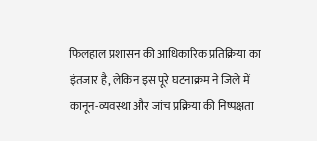फिलहाल प्रशासन की आधिकारिक प्रतिक्रिया का इंतजार है, लेकिन इस पूरे घटनाक्रम ने जिले में कानून-व्यवस्था और जांच प्रक्रिया की निष्पक्षता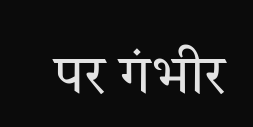पर गंभीर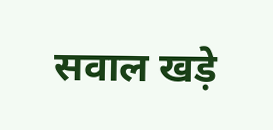सवाल खड़े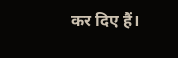कर दिए हैं।